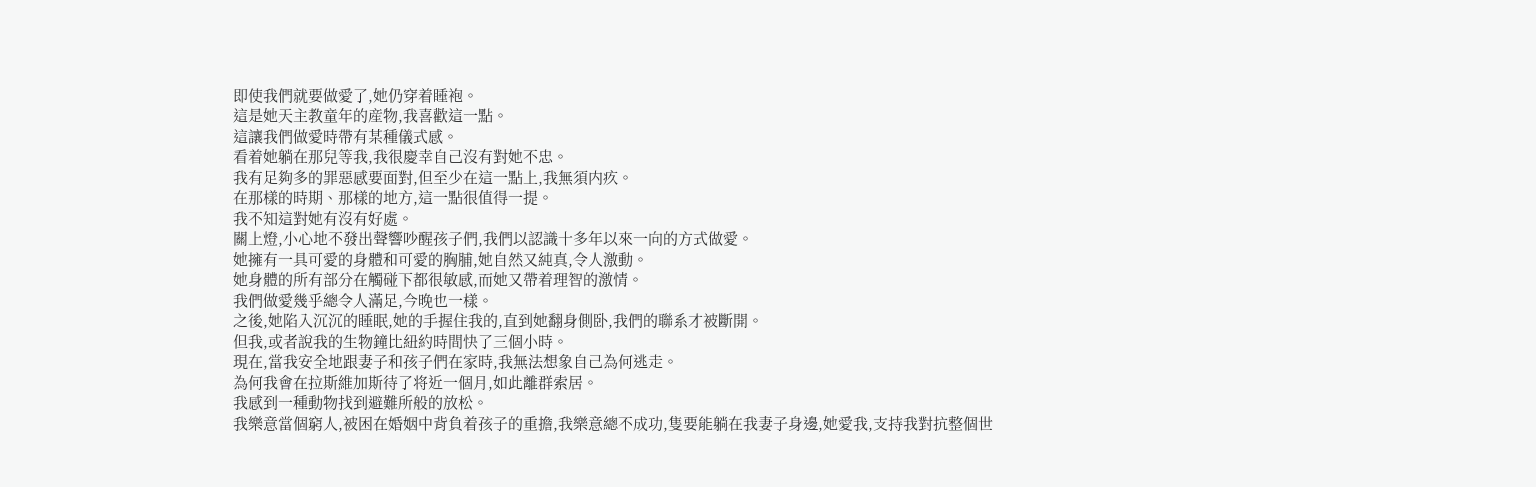即使我們就要做愛了,她仍穿着睡袍。
這是她天主教童年的産物,我喜歡這一點。
這讓我們做愛時帶有某種儀式感。
看着她躺在那兒等我,我很慶幸自己沒有對她不忠。
我有足夠多的罪惡感要面對,但至少在這一點上,我無須内疚。
在那樣的時期、那樣的地方,這一點很值得一提。
我不知這對她有沒有好處。
關上燈,小心地不發出聲響吵醒孩子們,我們以認識十多年以來一向的方式做愛。
她擁有一具可愛的身體和可愛的胸脯,她自然又純真,令人激動。
她身體的所有部分在觸碰下都很敏感,而她又帶着理智的激情。
我們做愛幾乎總令人滿足,今晚也一樣。
之後,她陷入沉沉的睡眠,她的手握住我的,直到她翻身側卧,我們的聯系才被斷開。
但我,或者說我的生物鐘比紐約時間快了三個小時。
現在,當我安全地跟妻子和孩子們在家時,我無法想象自己為何逃走。
為何我會在拉斯維加斯待了将近一個月,如此離群索居。
我感到一種動物找到避難所般的放松。
我樂意當個窮人,被困在婚姻中背負着孩子的重擔,我樂意總不成功,隻要能躺在我妻子身邊,她愛我,支持我對抗整個世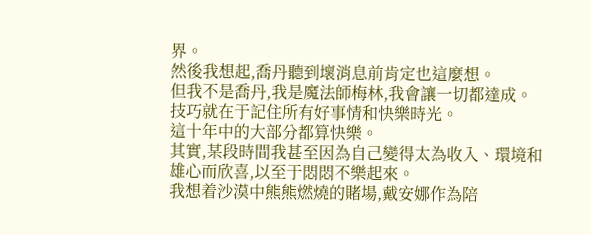界。
然後我想起,喬丹聽到壞消息前肯定也這麼想。
但我不是喬丹,我是魔法師梅林,我會讓一切都達成。
技巧就在于記住所有好事情和快樂時光。
這十年中的大部分都算快樂。
其實,某段時間我甚至因為自己變得太為收入、環境和雄心而欣喜,以至于悶悶不樂起來。
我想着沙漠中熊熊燃燒的賭場,戴安娜作為陪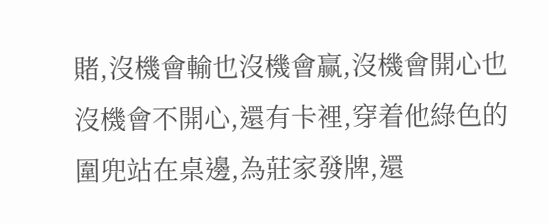賭,沒機會輸也沒機會赢,沒機會開心也沒機會不開心,還有卡裡,穿着他綠色的圍兜站在桌邊,為莊家發牌,還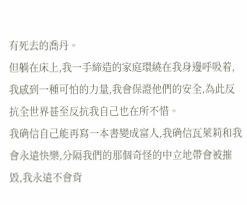有死去的喬丹。
但躺在床上,我一手締造的家庭環繞在我身邊呼吸着,我感到一種可怕的力量,我會保證他們的安全,為此反抗全世界甚至反抗我自己也在所不惜。
我确信自己能再寫一本書變成富人,我确信瓦萊莉和我會永遠快樂,分隔我們的那個奇怪的中立地帶會被摧毀,我永遠不會背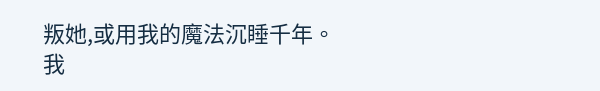叛她,或用我的魔法沉睡千年。
我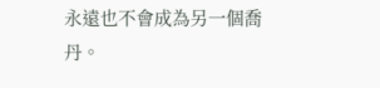永遠也不會成為另一個喬丹。